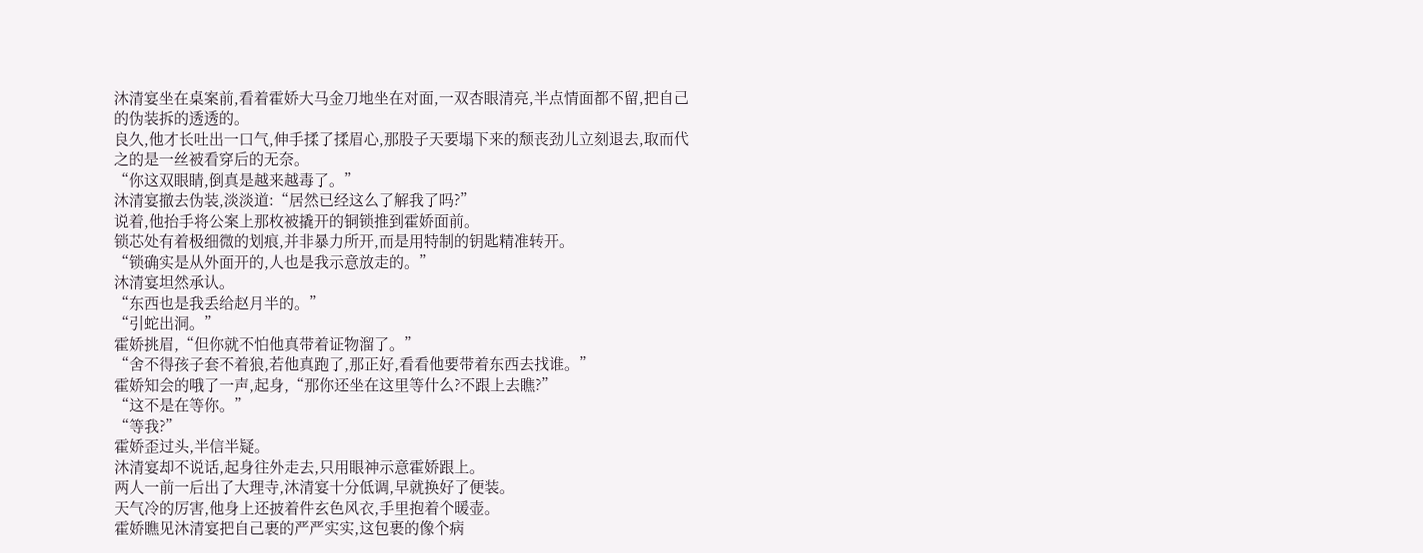沐清宴坐在桌案前,看着霍娇大马金刀地坐在对面,一双杏眼清亮,半点情面都不留,把自己的伪装拆的透透的。
良久,他才长吐出一口气,伸手揉了揉眉心,那股子天要塌下来的颓丧劲儿立刻退去,取而代之的是一丝被看穿后的无奈。
“你这双眼睛,倒真是越来越毒了。”
沐清宴撤去伪装,淡淡道:“居然已经这么了解我了吗?”
说着,他抬手将公案上那枚被撬开的铜锁推到霍娇面前。
锁芯处有着极细微的划痕,并非暴力所开,而是用特制的钥匙精准转开。
“锁确实是从外面开的,人也是我示意放走的。”
沐清宴坦然承认。
“东西也是我丢给赵月半的。”
“引蛇出洞。”
霍娇挑眉,“但你就不怕他真带着证物溜了。”
“舍不得孩子套不着狼,若他真跑了,那正好,看看他要带着东西去找谁。”
霍娇知会的哦了一声,起身,“那你还坐在这里等什么?不跟上去瞧?”
“这不是在等你。”
“等我?”
霍娇歪过头,半信半疑。
沐清宴却不说话,起身往外走去,只用眼神示意霍娇跟上。
两人一前一后出了大理寺,沐清宴十分低调,早就换好了便装。
天气冷的厉害,他身上还披着件玄色风衣,手里抱着个暖壶。
霍娇瞧见沐清宴把自己裹的严严实实,这包裹的像个病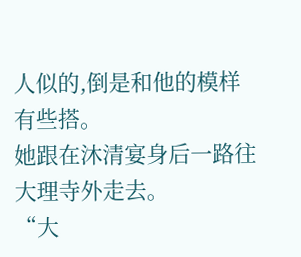人似的,倒是和他的模样有些搭。
她跟在沐清宴身后一路往大理寺外走去。
“大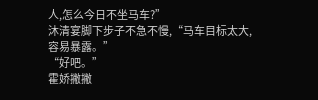人,怎么今日不坐马车?”
沐清宴脚下步子不急不慢,“马车目标太大,容易暴露。”
“好吧。”
霍娇撇撇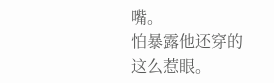嘴。
怕暴露他还穿的这么惹眼。